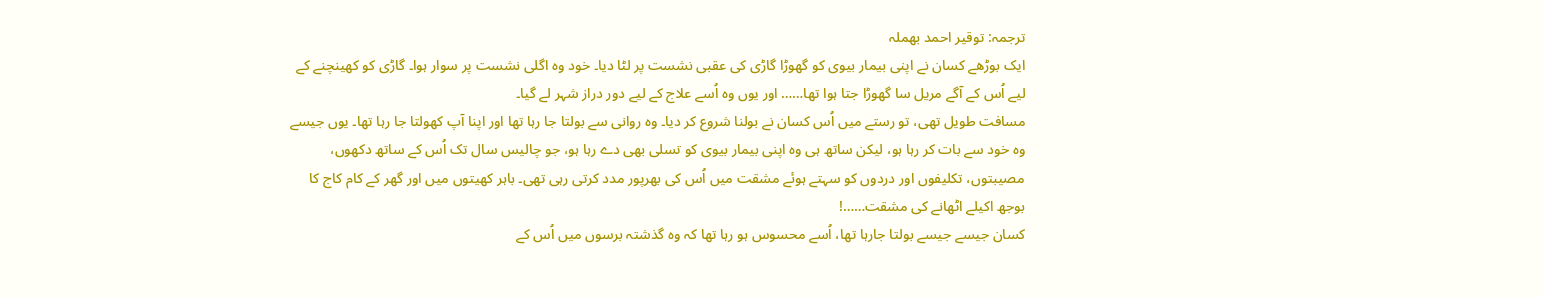ترجمہ: توقیر احمد بھملہ
ایک بوڑھے کسان نے اپنی بیمار بیوی کو گھوڑا گاڑی کی عقبی نشست پر لٹا دیا۔ خود وہ اگلی نشست پر سوار ہوا۔ گاڑی کو کھینچنے کے لیے اُس کے آگے مریل سا گھوڑا جتا ہوا تھا…… اور یوں وہ اُسے علاج کے لیے دور دراز شہر لے گیا۔
مسافت طویل تھی، تو رستے میں اُس کسان نے بولنا شروع کر دیا۔ وہ روانی سے بولتا جا رہا تھا اور اپنا آپ کھولتا جا رہا تھا۔ یوں جیسے وہ خود سے بات کر رہا ہو، لیکن ساتھ ہی وہ اپنی بیمار بیوی کو تسلی بھی دے رہا ہو، جو چالیس سال تک اُس کے ساتھ دکھوں، مصیبتوں، تکلیفوں اور دردوں کو سہتے ہوئے مشقت میں اُس کی بھرپور مدد کرتی رہی تھی۔ باہر کھیتوں میں اور گھر کے کام کاج کا بوجھ اکیلے اٹھانے کی مشقت……!
کسان جیسے جیسے بولتا جارہا تھا، اُسے محسوس ہو رہا تھا کہ وہ گذشتہ برسوں میں اُس کے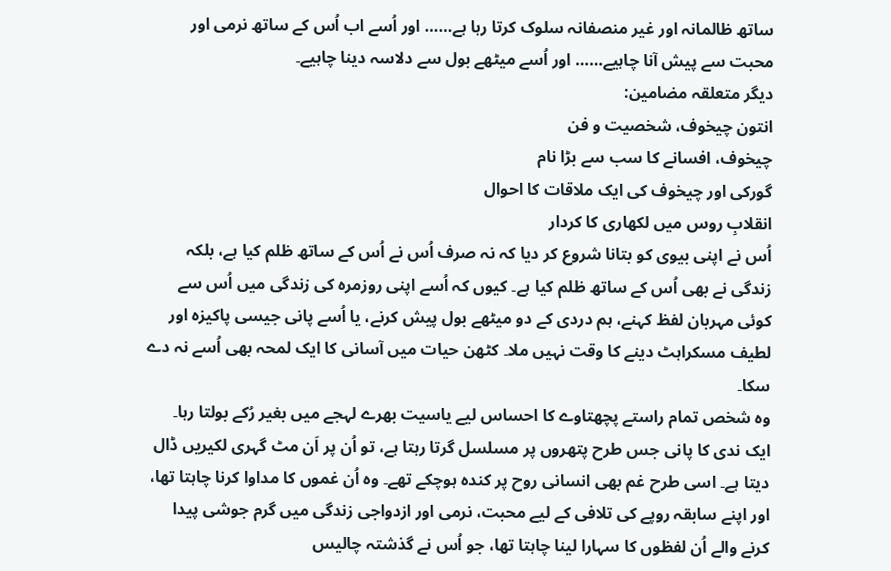ساتھ ظالمانہ اور غیر منصفانہ سلوک کرتا رہا ہے…… اور اُسے اب اُس کے ساتھ نرمی اور محبت سے پیش آنا چاہیے…… اور اُسے میٹھے بول سے دلاسہ دینا چاہیے۔
دیگر متعلقہ مضامین:
انتون چیخوف، شخصیت و فن
چیخوف، افسانے کا سب سے بڑا نام
گورکی اور چیخوف کی ایک ملاقات کا احوال
انقلابِ روس میں لکھاری کا کردار
اُس نے اپنی بیوی کو بتانا شروع کر دیا کہ نہ صرف اُس نے اُس کے ساتھ ظلم کیا ہے، بلکہ زندگی نے بھی اُس کے ساتھ ظلم کیا ہے۔ کیوں کہ اُسے اپنی روزمرہ کی زندگی میں اُس سے کوئی مہربان لفظ کہنے، ہم دردی کے دو میٹھے بول پیش کرنے، یا اُسے پانی جیسی پاکیزہ اور لطیف مسکراہٹ دینے کا وقت نہیں ملا۔ کٹھن حیات میں آسانی کا ایک لمحہ بھی اُسے نہ دے سکا۔
وہ شخص تمام راستے پچھتاوے کا احساس لیے یاسیت بھرے لہجے میں بغیر رُکے بولتا رہا۔ ایک ندی کا پانی جس طرح پتھروں پر مسلسل گرتا رہتا ہے، تو اُن پر اَن مٹ گہری لکیریں ڈال دیتا ہے۔ اسی طرح غم بھی انسانی روح پر کندہ ہوچکے تھے۔ وہ اُن غموں کا مداوا کرنا چاہتا تھا، اور اپنے سابقہ روپے کی تلافی کے لیے محبت، نرمی اور ازدواجی زندگی میں گرم جوشی پیدا کرنے والے اُن لفظوں کا سہارا لینا چاہتا تھا، جو اُس نے گذشتہ چالیس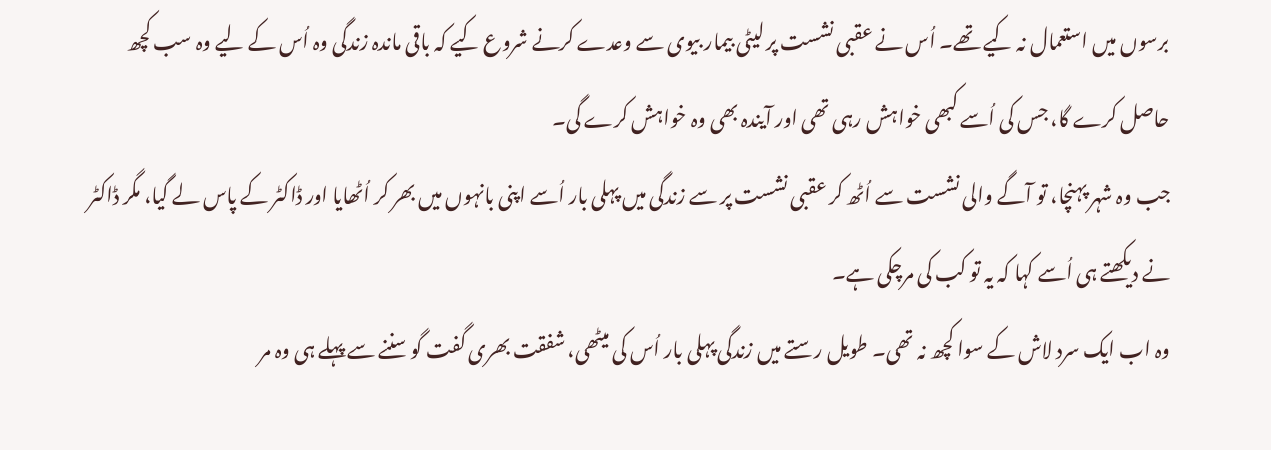برسوں میں استعمال نہ کیے تھے۔ اُس نے عقبی نشست پر لیٹی بیمار بیوی سے وعدے کرنے شروع کیے کہ باقی ماندہ زندگی وہ اُس کے لیے وہ سب کچھ حاصل کرے گا، جس کی اُسے کبھی خواہش رہی تھی اور آیندہ بھی وہ خواہش کرے گی۔
جب وہ شہر پہنچا، تو آگے والی نشست سے اُٹھ کر عقبی نشست پر سے زندگی میں پہلی بار اُسے اپنی بانہوں میں بھر کر اُٹھایا اور ڈاکٹر کے پاس لے گیا، مگر ڈاکٹر نے دیکھتے ہی اُسے کہا کہ یہ تو کب کی مرچکی ہے۔
وہ اب ایک سرد لاش کے سوا کچھ نہ تھی۔ طویل رستے میں زندگی پہلی بار اُس کی میٹھی، شفقت بھری گفت گو سننے سے پہلے ہی وہ مر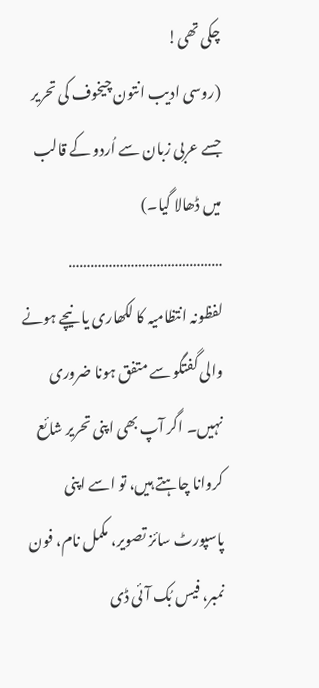چکی تھی!
(روسی ادیب انتون چیخوف کی تحریر جسے عربی زبان سے اُردو کے قالب میں ڈھالا گیا۔)
……………………………………
لفظونہ انتظامیہ کا لکھاری یا نیچے ہونے والی گفتگو سے متفق ہونا ضروری نہیں۔ اگر آپ بھی اپنی تحریر شائع کروانا چاہتے ہیں، تو اسے اپنی پاسپورٹ سائز تصویر، مکمل نام، فون نمبر، فیس بُک آئی ڈی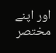اور اپنے مختصر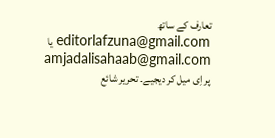تعارف کے ساتھ editorlafzuna@gmail.com یا amjadalisahaab@gmail.com پر اِی میل کر دیجیے۔ تحریر شائع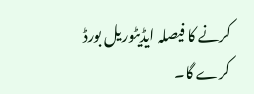کرنے کا فیصلہ ایڈیٹوریل بورڈ کرے گا۔